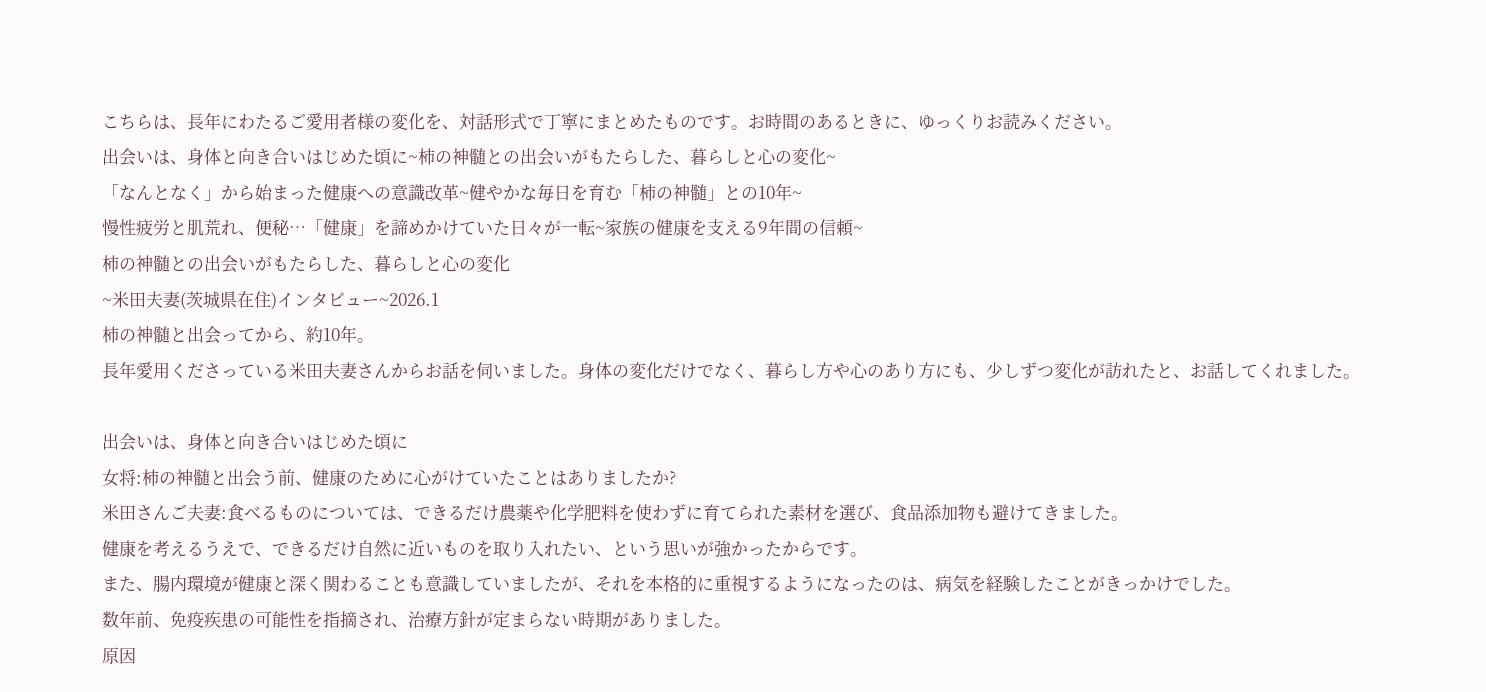こちらは、長年にわたるご愛用者様の変化を、対話形式で丁寧にまとめたものです。お時間のあるときに、ゆっくりお読みください。
出会いは、身体と向き合いはじめた頃に~柿の神髄との出会いがもたらした、暮らしと心の変化~
「なんとなく」から始まった健康への意識改革~健やかな毎日を育む「柿の神髄」との10年~
慢性疲労と肌荒れ、便秘…「健康」を諦めかけていた日々が一転~家族の健康を支える9年間の信頼~
柿の神髄との出会いがもたらした、暮らしと心の変化
~米田夫妻(茨城県在住)インタビュー~2026.1
柿の神髄と出会ってから、約10年。
長年愛用くださっている米田夫妻さんからお話を伺いました。身体の変化だけでなく、暮らし方や心のあり方にも、少しずつ変化が訪れたと、お話してくれました。

出会いは、身体と向き合いはじめた頃に
女将:柿の神髄と出会う前、健康のために心がけていたことはありましたか?
米田さんご夫妻:食べるものについては、できるだけ農薬や化学肥料を使わずに育てられた素材を選び、食品添加物も避けてきました。
健康を考えるうえで、できるだけ自然に近いものを取り入れたい、という思いが強かったからです。
また、腸内環境が健康と深く関わることも意識していましたが、それを本格的に重視するようになったのは、病気を経験したことがきっかけでした。
数年前、免疫疾患の可能性を指摘され、治療方針が定まらない時期がありました。
原因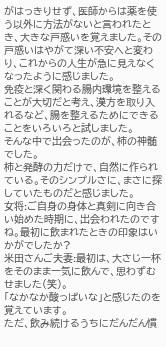がはっきりせず、医師からは薬を使う以外に方法がないと言われたとき、大きな戸惑いを覚えました。その戸惑いはやがて深い不安へと変わり、これからの人生が急に見えなくなったように感じました。
免疫と深く関わる腸内環境を整えることが大切だと考え、漢方を取り入れるなど、腸を整えるためにできることをいろいろと試しました。
そんな中で出会ったのが、柿の神髄でした。
柿と発酵の力だけで、自然に作られている。そのシンプルさに、まさに探していたものだと感じました。
女将:ご自身の身体と真剣に向き合い始めた時期に、出会われたのですね。最初に飲まれたときの印象はいかがでしたか?
米田さんご夫妻:最初は、大さじ一杯をそのまま一気に飲んで、思わずむせました(笑)。
「なかなか酸っぱいな」と感じたのを覚えています。
ただ、飲み続けるうちにだんだん慣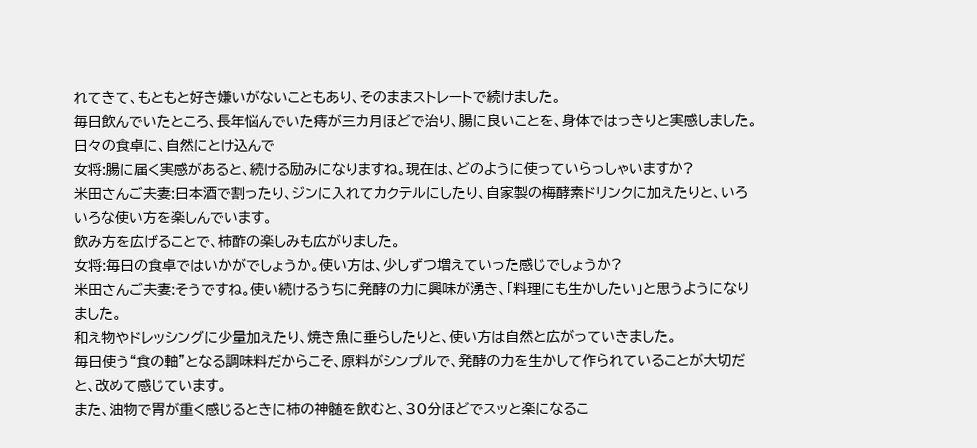れてきて、もともと好き嫌いがないこともあり、そのままストレートで続けました。
毎日飲んでいたところ、長年悩んでいた痔が三カ月ほどで治り、腸に良いことを、身体ではっきりと実感しました。
日々の食卓に、自然にとけ込んで
女将:腸に届く実感があると、続ける励みになりますね。現在は、どのように使っていらっしゃいますか?
米田さんご夫妻:日本酒で割ったり、ジンに入れてカクテルにしたり、自家製の梅酵素ドリンクに加えたりと、いろいろな使い方を楽しんでいます。
飲み方を広げることで、柿酢の楽しみも広がりました。
女将:毎日の食卓ではいかがでしょうか。使い方は、少しずつ増えていった感じでしょうか?
米田さんご夫妻:そうですね。使い続けるうちに発酵の力に興味が湧き、「料理にも生かしたい」と思うようになりました。
和え物やドレッシングに少量加えたり、焼き魚に垂らしたりと、使い方は自然と広がっていきました。
毎日使う“食の軸”となる調味料だからこそ、原料がシンプルで、発酵の力を生かして作られていることが大切だと、改めて感じています。
また、油物で胃が重く感じるときに柿の神髄を飲むと、30分ほどでスッと楽になるこ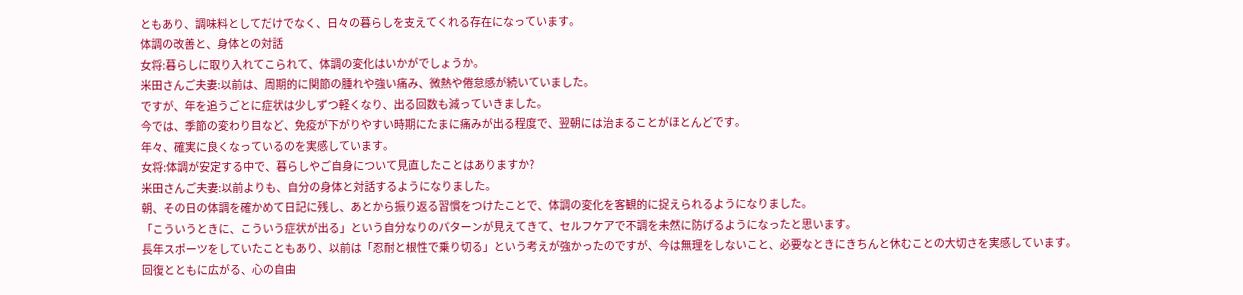ともあり、調味料としてだけでなく、日々の暮らしを支えてくれる存在になっています。
体調の改善と、身体との対話
女将:暮らしに取り入れてこられて、体調の変化はいかがでしょうか。
米田さんご夫妻:以前は、周期的に関節の腫れや強い痛み、微熱や倦怠感が続いていました。
ですが、年を追うごとに症状は少しずつ軽くなり、出る回数も減っていきました。
今では、季節の変わり目など、免疫が下がりやすい時期にたまに痛みが出る程度で、翌朝には治まることがほとんどです。
年々、確実に良くなっているのを実感しています。
女将:体調が安定する中で、暮らしやご自身について見直したことはありますか?
米田さんご夫妻:以前よりも、自分の身体と対話するようになりました。
朝、その日の体調を確かめて日記に残し、あとから振り返る習慣をつけたことで、体調の変化を客観的に捉えられるようになりました。
「こういうときに、こういう症状が出る」という自分なりのパターンが見えてきて、セルフケアで不調を未然に防げるようになったと思います。
長年スポーツをしていたこともあり、以前は「忍耐と根性で乗り切る」という考えが強かったのですが、今は無理をしないこと、必要なときにきちんと休むことの大切さを実感しています。
回復とともに広がる、心の自由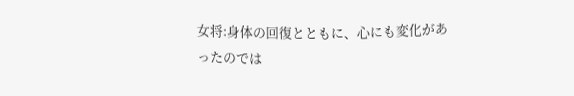女将:身体の回復とともに、心にも変化があったのでは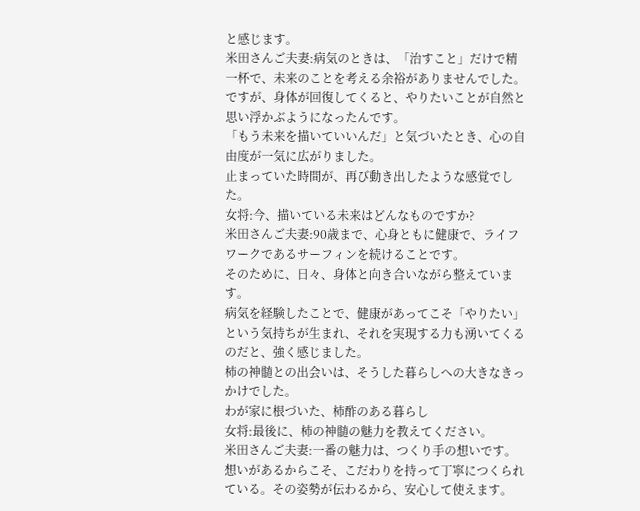と感じます。
米田さんご夫妻:病気のときは、「治すこと」だけで精一杯で、未来のことを考える余裕がありませんでした。
ですが、身体が回復してくると、やりたいことが自然と思い浮かぶようになったんです。
「もう未来を描いていいんだ」と気づいたとき、心の自由度が一気に広がりました。
止まっていた時間が、再び動き出したような感覚でした。
女将:今、描いている未来はどんなものですか?
米田さんご夫妻:90歳まで、心身ともに健康で、ライフワークであるサーフィンを続けることです。
そのために、日々、身体と向き合いながら整えています。
病気を経験したことで、健康があってこそ「やりたい」という気持ちが生まれ、それを実現する力も湧いてくるのだと、強く感じました。
柿の神髄との出会いは、そうした暮らしへの大きなきっかけでした。
わが家に根づいた、柿酢のある暮らし
女将:最後に、柿の神髄の魅力を教えてください。
米田さんご夫妻:一番の魅力は、つくり手の想いです。
想いがあるからこそ、こだわりを持って丁寧につくられている。その姿勢が伝わるから、安心して使えます。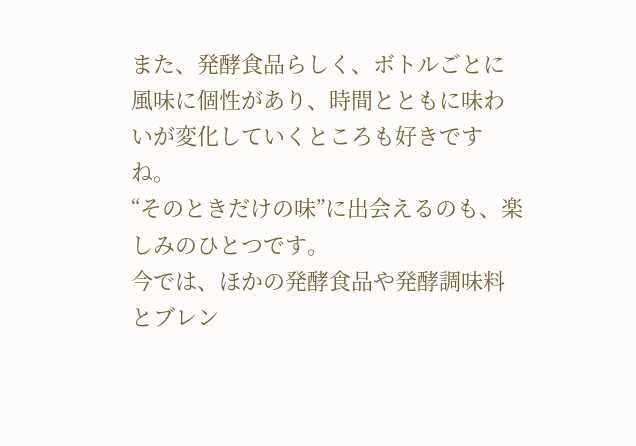また、発酵食品らしく、ボトルごとに風味に個性があり、時間とともに味わいが変化していくところも好きですね。
“そのときだけの味”に出会えるのも、楽しみのひとつです。
今では、ほかの発酵食品や発酵調味料とブレン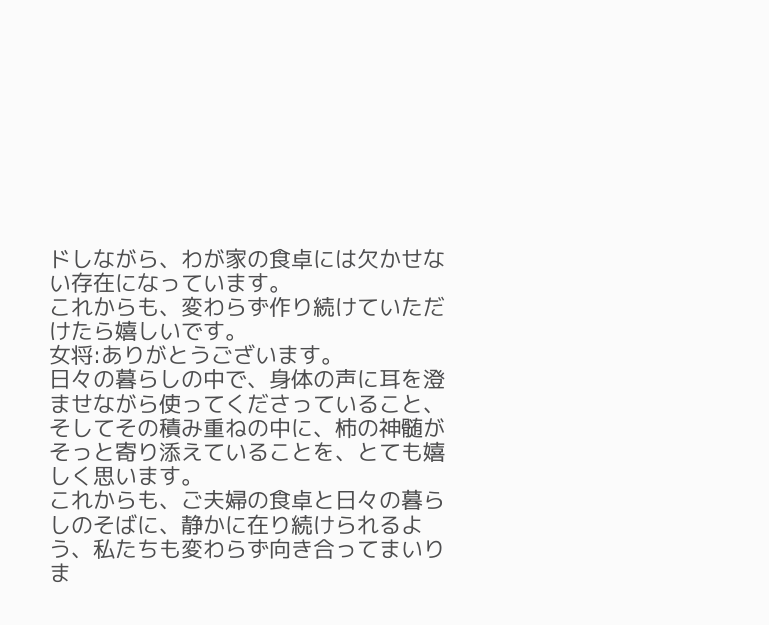ドしながら、わが家の食卓には欠かせない存在になっています。
これからも、変わらず作り続けていただけたら嬉しいです。
女将:ありがとうございます。
日々の暮らしの中で、身体の声に耳を澄ませながら使ってくださっていること、そしてその積み重ねの中に、柿の神髄がそっと寄り添えていることを、とても嬉しく思います。
これからも、ご夫婦の食卓と日々の暮らしのそばに、静かに在り続けられるよう、私たちも変わらず向き合ってまいりま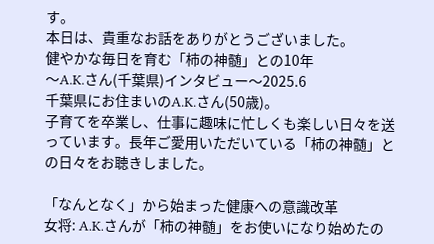す。
本日は、貴重なお話をありがとうございました。
健やかな毎日を育む「柿の神髄」との10年
〜A.K.さん(千葉県)インタビュー〜2025.6
千葉県にお住まいのA.K.さん(50歳)。
子育てを卒業し、仕事に趣味に忙しくも楽しい日々を送っています。長年ご愛用いただいている「柿の神髄」との日々をお聴きしました。

「なんとなく」から始まった健康への意識改革
女将: A.K.さんが「柿の神髄」をお使いになり始めたの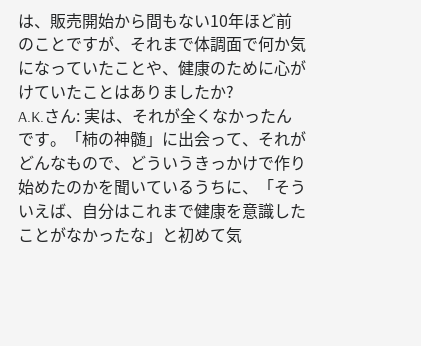は、販売開始から間もない10年ほど前のことですが、それまで体調面で何か気になっていたことや、健康のために心がけていたことはありましたか?
A.K.さん: 実は、それが全くなかったんです。「柿の神髄」に出会って、それがどんなもので、どういうきっかけで作り始めたのかを聞いているうちに、「そういえば、自分はこれまで健康を意識したことがなかったな」と初めて気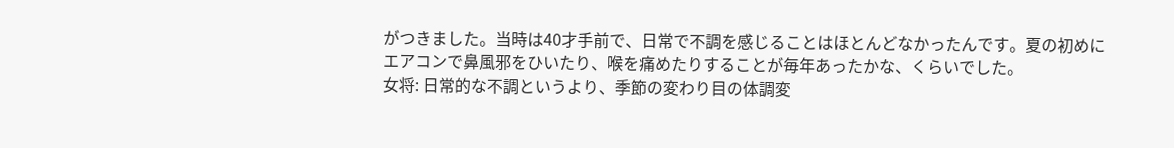がつきました。当時は40才手前で、日常で不調を感じることはほとんどなかったんです。夏の初めにエアコンで鼻風邪をひいたり、喉を痛めたりすることが毎年あったかな、くらいでした。
女将: 日常的な不調というより、季節の変わり目の体調変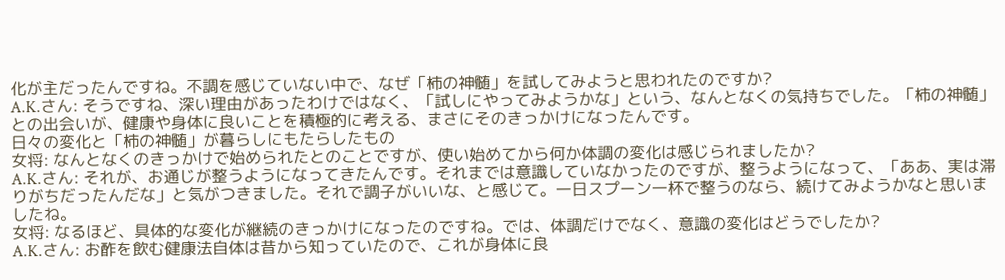化が主だったんですね。不調を感じていない中で、なぜ「柿の神髄」を試してみようと思われたのですか?
A.K.さん: そうですね、深い理由があったわけではなく、「試しにやってみようかな」という、なんとなくの気持ちでした。「柿の神髄」との出会いが、健康や身体に良いことを積極的に考える、まさにそのきっかけになったんです。
日々の変化と「柿の神髄」が暮らしにもたらしたもの
女将: なんとなくのきっかけで始められたとのことですが、使い始めてから何か体調の変化は感じられましたか?
A.K.さん: それが、お通じが整うようになってきたんです。それまでは意識していなかったのですが、整うようになって、「ああ、実は滞りがちだったんだな」と気がつきました。それで調子がいいな、と感じて。一日スプーン一杯で整うのなら、続けてみようかなと思いましたね。
女将: なるほど、具体的な変化が継続のきっかけになったのですね。では、体調だけでなく、意識の変化はどうでしたか?
A.K.さん: お酢を飲む健康法自体は昔から知っていたので、これが身体に良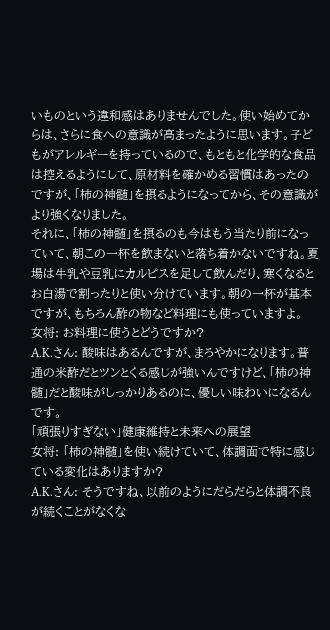いものという違和感はありませんでした。使い始めてからは、さらに食への意識が高まったように思います。子どもがアレルギーを持っているので、もともと化学的な食品は控えるようにして、原材料を確かめる習慣はあったのですが、「柿の神髄」を摂るようになってから、その意識がより強くなりました。
それに、「柿の神髄」を摂るのも今はもう当たり前になっていて、朝この一杯を飲まないと落ち着かないですね。夏場は牛乳や豆乳にカルピスを足して飲んだり、寒くなるとお白湯で割ったりと使い分けています。朝の一杯が基本ですが、もちろん酢の物など料理にも使っていますよ。
女将: お料理に使うとどうですか?
A.K.さん: 酸味はあるんですが、まろやかになります。普通の米酢だとツンとくる感じが強いんですけど、「柿の神髄」だと酸味がしっかりあるのに、優しい味わいになるんです。
「頑張りすぎない」健康維持と未来への展望
女将: 「柿の神髄」を使い続けていて、体調面で特に感じている変化はありますか?
A.K.さん: そうですね、以前のようにだらだらと体調不良が続くことがなくな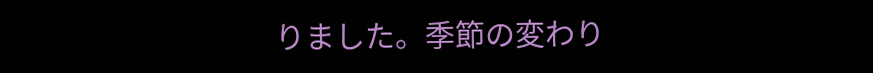りました。季節の変わり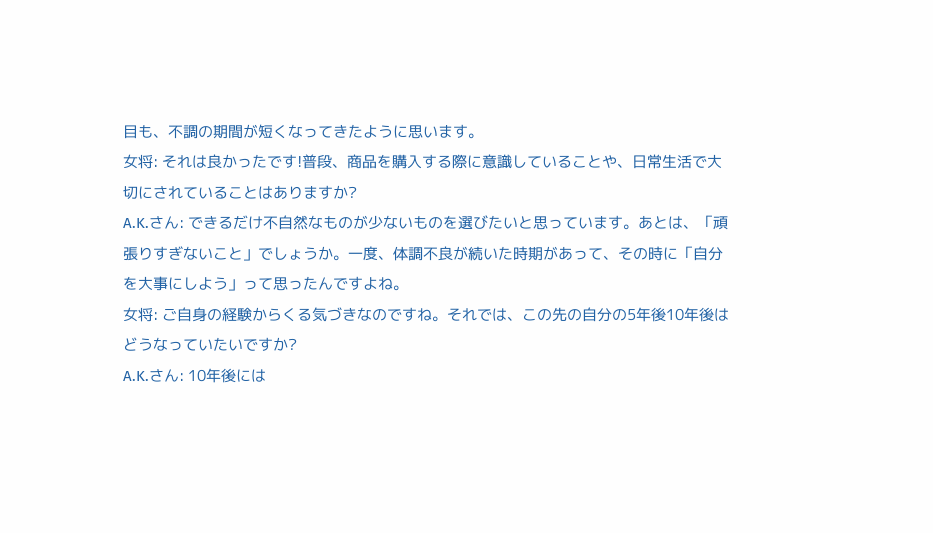目も、不調の期間が短くなってきたように思います。
女将: それは良かったです!普段、商品を購入する際に意識していることや、日常生活で大切にされていることはありますか?
A.K.さん: できるだけ不自然なものが少ないものを選びたいと思っています。あとは、「頑張りすぎないこと」でしょうか。一度、体調不良が続いた時期があって、その時に「自分を大事にしよう」って思ったんですよね。
女将: ご自身の経験からくる気づきなのですね。それでは、この先の自分の5年後10年後はどうなっていたいですか?
A.K.さん: 10年後には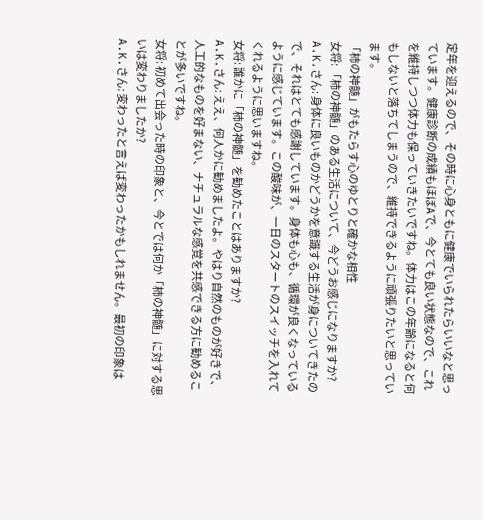定年を迎えるので、その時に心身ともに健康でいられたらいいなと思っています。健康診断の成績もほぼAで、今とても良い状態なので、これを維持しつつ体力も保っていきたいですね。体力はこの年齢になると何もしないと落ちてしまうので、維持できるように頑張りたいと思っています。
「柿の神髄」がもたらす心のゆとりと確かな相性
女将: 「柿の神髄」のある生活について、今どうお感じになりますか?
A.K.さん: 身体に良いものかどうかを意識する生活が身についてきたので、それはとても感謝しています。身体も心も、循環が良くなっているように感じています。この酸味が、一日のスタートのスイッチを入れてくれるように思いますね。
女将: 誰かに「柿の神髄」を勧めたことはありますか?
A.K.さん: ええ、何人かに勧めましたよ。やはり自然のものが好きで、人工的なものを好まない、ナチュラルな感覚を共感できる方に勧めることが多いですね。
女将: 初めて出会った時の印象と、今とでは何か「柿の神髄」に対する思いは変わりましたか?
A.K.さん: 変わったと言えば変わったかもしれません。最初の印象は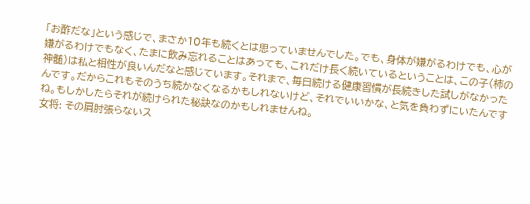「お酢だな」という感じで、まさか10年も続くとは思っていませんでした。でも、身体が嫌がるわけでも、心が嫌がるわけでもなく、たまに飲み忘れることはあっても、これだけ長く続いているということは、この子(柿の神髄)は私と相性が良いんだなと感じています。それまで、毎日続ける健康習慣が長続きした試しがなかったんです。だからこれもそのうち続かなくなるかもしれないけど、それでいいかな、と気を負わずにいたんですね。もしかしたらそれが続けられた秘訣なのかもしれませんね。
女将: その肩肘張らないス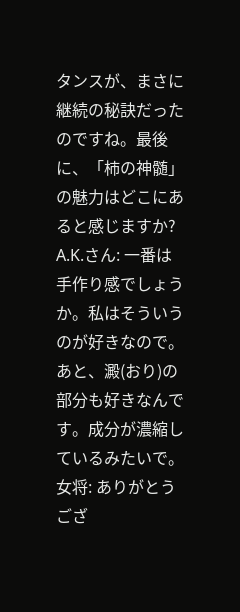タンスが、まさに継続の秘訣だったのですね。最後に、「柿の神髄」の魅力はどこにあると感じますか?
A.K.さん: 一番は手作り感でしょうか。私はそういうのが好きなので。あと、澱(おり)の部分も好きなんです。成分が濃縮しているみたいで。
女将: ありがとうござ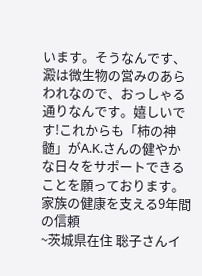います。そうなんです、澱は微生物の営みのあらわれなので、おっしゃる通りなんです。嬉しいです!これからも「柿の神髄」がA.K.さんの健やかな日々をサポートできることを願っております。
家族の健康を支える9年間の信頼
~茨城県在住 聡子さんイ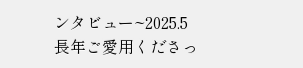ンタビュー~2025.5
長年ご愛用くださっ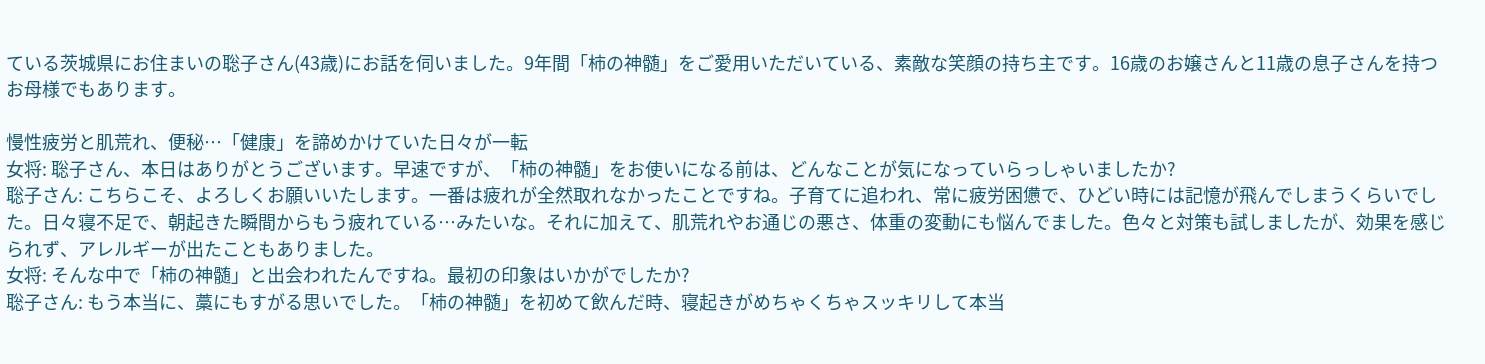ている茨城県にお住まいの聡子さん(43歳)にお話を伺いました。9年間「柿の神髄」をご愛用いただいている、素敵な笑顔の持ち主です。16歳のお嬢さんと11歳の息子さんを持つお母様でもあります。

慢性疲労と肌荒れ、便秘…「健康」を諦めかけていた日々が一転
女将: 聡子さん、本日はありがとうございます。早速ですが、「柿の神髄」をお使いになる前は、どんなことが気になっていらっしゃいましたか?
聡子さん: こちらこそ、よろしくお願いいたします。一番は疲れが全然取れなかったことですね。子育てに追われ、常に疲労困憊で、ひどい時には記憶が飛んでしまうくらいでした。日々寝不足で、朝起きた瞬間からもう疲れている…みたいな。それに加えて、肌荒れやお通じの悪さ、体重の変動にも悩んでました。色々と対策も試しましたが、効果を感じられず、アレルギーが出たこともありました。
女将: そんな中で「柿の神髄」と出会われたんですね。最初の印象はいかがでしたか?
聡子さん: もう本当に、藁にもすがる思いでした。「柿の神髄」を初めて飲んだ時、寝起きがめちゃくちゃスッキリして本当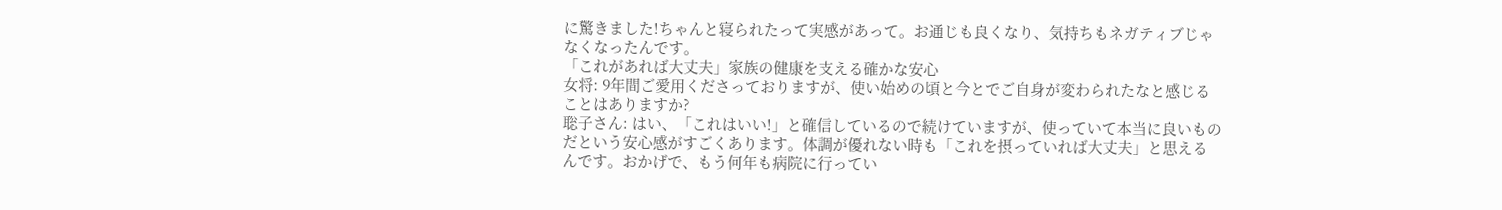に驚きました!ちゃんと寝られたって実感があって。お通じも良くなり、気持ちもネガティブじゃなくなったんです。
「これがあれば大丈夫」家族の健康を支える確かな安心
女将: 9年間ご愛用くださっておりますが、使い始めの頃と今とでご自身が変わられたなと感じることはありますか?
聡子さん: はい、「これはいい!」と確信しているので続けていますが、使っていて本当に良いものだという安心感がすごくあります。体調が優れない時も「これを摂っていれば大丈夫」と思えるんです。おかげで、もう何年も病院に行ってい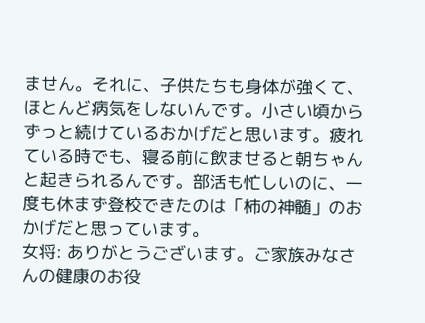ません。それに、子供たちも身体が強くて、ほとんど病気をしないんです。小さい頃からずっと続けているおかげだと思います。疲れている時でも、寝る前に飲ませると朝ちゃんと起きられるんです。部活も忙しいのに、一度も休まず登校できたのは「柿の神髄」のおかげだと思っています。
女将: ありがとうございます。ご家族みなさんの健康のお役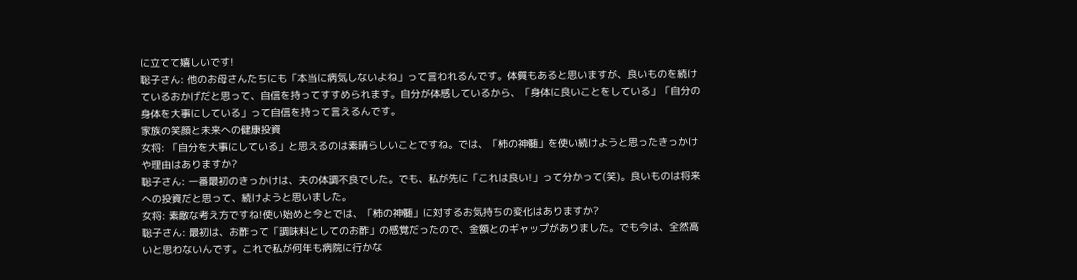に立てて嬉しいです!
聡子さん: 他のお母さんたちにも「本当に病気しないよね」って言われるんです。体質もあると思いますが、良いものを続けているおかげだと思って、自信を持ってすすめられます。自分が体感しているから、「身体に良いことをしている」「自分の身体を大事にしている」って自信を持って言えるんです。
家族の笑顔と未来への健康投資
女将: 「自分を大事にしている」と思えるのは素晴らしいことですね。では、「柿の神髄」を使い続けようと思ったきっかけや理由はありますか?
聡子さん: 一番最初のきっかけは、夫の体調不良でした。でも、私が先に「これは良い!」って分かって(笑)。良いものは将来への投資だと思って、続けようと思いました。
女将: 素敵な考え方ですね!使い始めと今とでは、「柿の神髄」に対するお気持ちの変化はありますか?
聡子さん: 最初は、お酢って「調味料としてのお酢」の感覚だったので、金額とのギャップがありました。でも今は、全然高いと思わないんです。これで私が何年も病院に行かな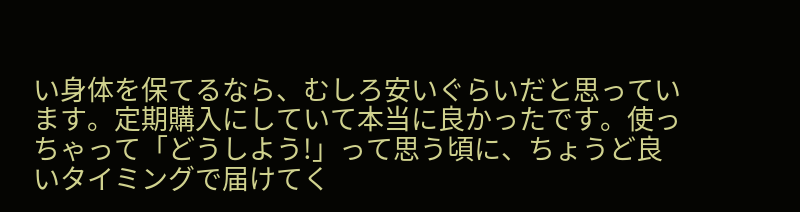い身体を保てるなら、むしろ安いぐらいだと思っています。定期購入にしていて本当に良かったです。使っちゃって「どうしよう!」って思う頃に、ちょうど良いタイミングで届けてく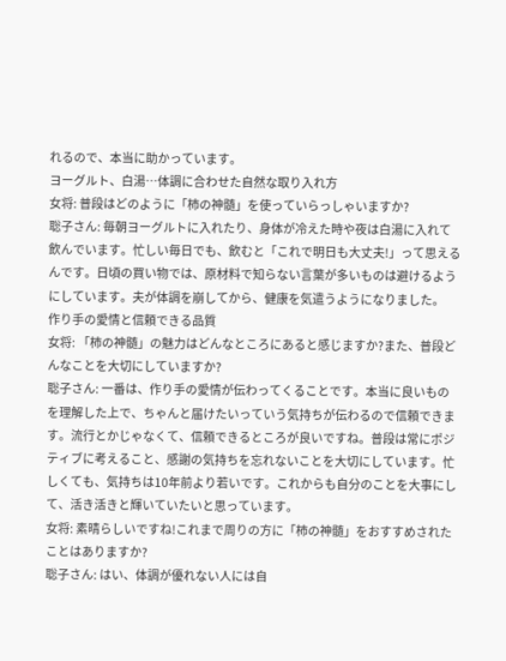れるので、本当に助かっています。
ヨーグルト、白湯…体調に合わせた自然な取り入れ方
女将: 普段はどのように「柿の神髄」を使っていらっしゃいますか?
聡子さん: 毎朝ヨーグルトに入れたり、身体が冷えた時や夜は白湯に入れて飲んでいます。忙しい毎日でも、飲むと「これで明日も大丈夫!」って思えるんです。日頃の買い物では、原材料で知らない言葉が多いものは避けるようにしています。夫が体調を崩してから、健康を気遣うようになりました。
作り手の愛情と信頼できる品質
女将: 「柿の神髄」の魅力はどんなところにあると感じますか?また、普段どんなことを大切にしていますか?
聡子さん: 一番は、作り手の愛情が伝わってくることです。本当に良いものを理解した上で、ちゃんと届けたいっていう気持ちが伝わるので信頼できます。流行とかじゃなくて、信頼できるところが良いですね。普段は常にポジティブに考えること、感謝の気持ちを忘れないことを大切にしています。忙しくても、気持ちは10年前より若いです。これからも自分のことを大事にして、活き活きと輝いていたいと思っています。
女将: 素晴らしいですね!これまで周りの方に「柿の神髄」をおすすめされたことはありますか?
聡子さん: はい、体調が優れない人には自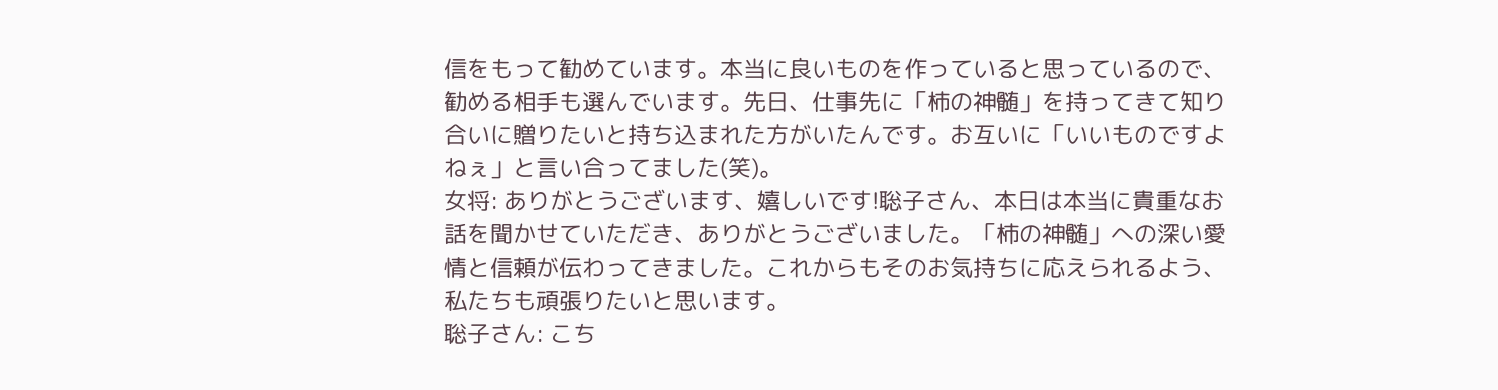信をもって勧めています。本当に良いものを作っていると思っているので、勧める相手も選んでいます。先日、仕事先に「柿の神髄」を持ってきて知り合いに贈りたいと持ち込まれた方がいたんです。お互いに「いいものですよねぇ」と言い合ってました(笑)。
女将: ありがとうございます、嬉しいです!聡子さん、本日は本当に貴重なお話を聞かせていただき、ありがとうございました。「柿の神髄」への深い愛情と信頼が伝わってきました。これからもそのお気持ちに応えられるよう、私たちも頑張りたいと思います。
聡子さん: こち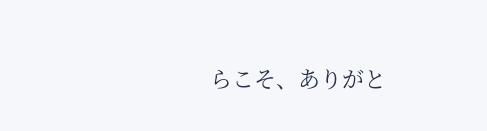らこそ、ありがと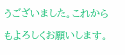うございました。これからもよろしくお願いします。